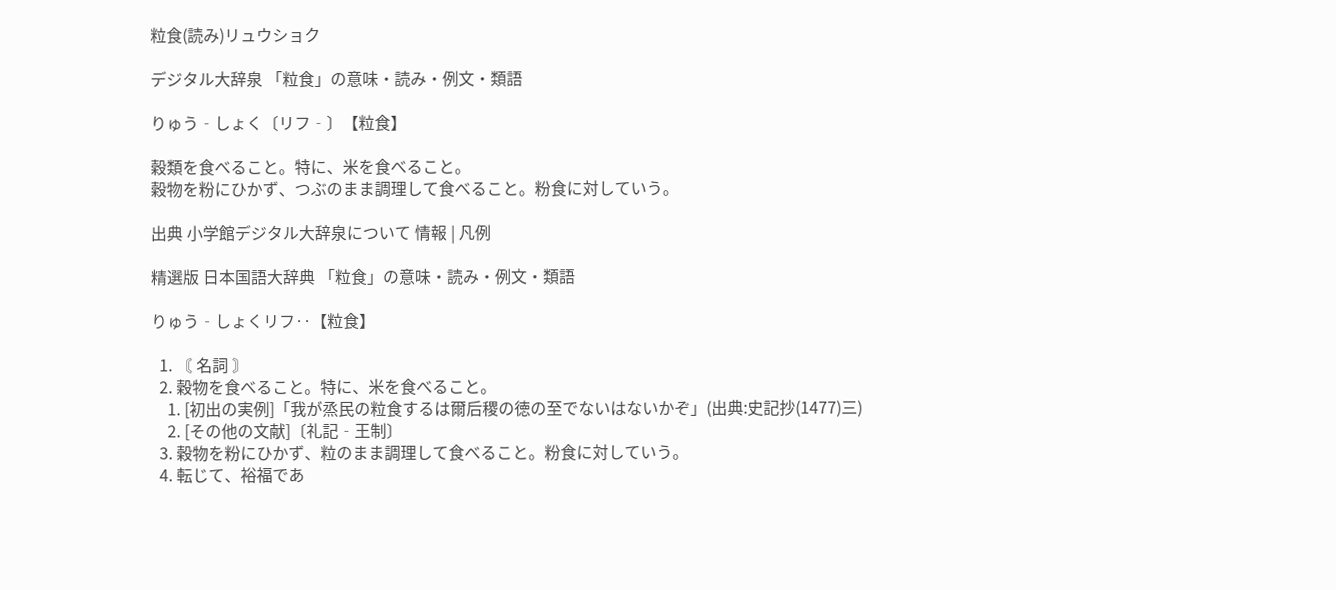粒食(読み)リュウショク

デジタル大辞泉 「粒食」の意味・読み・例文・類語

りゅう‐しょく〔リフ‐〕【粒食】

穀類を食べること。特に、米を食べること。
穀物を粉にひかず、つぶのまま調理して食べること。粉食に対していう。

出典 小学館デジタル大辞泉について 情報 | 凡例

精選版 日本国語大辞典 「粒食」の意味・読み・例文・類語

りゅう‐しょくリフ‥【粒食】

  1. 〘 名詞 〙
  2. 穀物を食べること。特に、米を食べること。
    1. [初出の実例]「我が烝民の粒食するは爾后稷の徳の至でないはないかぞ」(出典:史記抄(1477)三)
    2. [その他の文献]〔礼記‐王制〕
  3. 穀物を粉にひかず、粒のまま調理して食べること。粉食に対していう。
  4. 転じて、裕福であ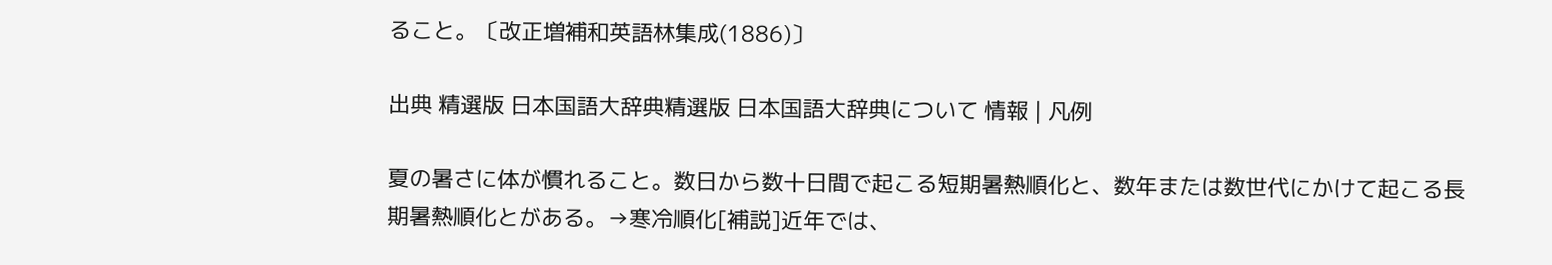ること。〔改正増補和英語林集成(1886)〕

出典 精選版 日本国語大辞典精選版 日本国語大辞典について 情報 | 凡例

夏の暑さに体が慣れること。数日から数十日間で起こる短期暑熱順化と、数年または数世代にかけて起こる長期暑熱順化とがある。→寒冷順化[補説]近年では、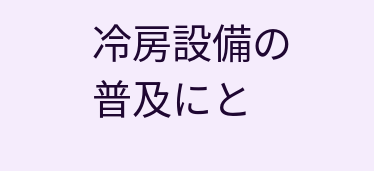冷房設備の普及にと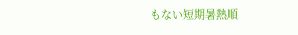もない短期暑熱順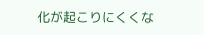化が起こりにくくな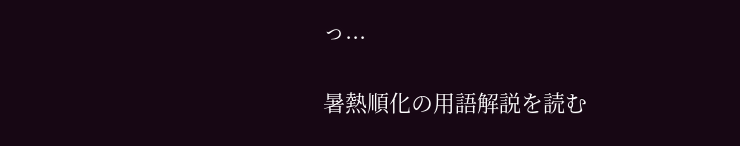っ...

暑熱順化の用語解説を読む